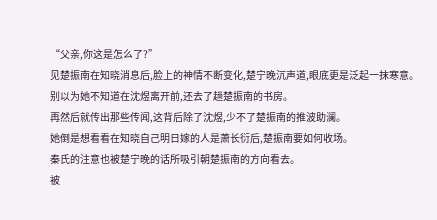“父亲,你这是怎么了?”
见楚振南在知晓消息后,脸上的神情不断变化,楚宁晚沉声道,眼底更是泛起一抹寒意。
别以为她不知道在沈煜离开前,还去了趟楚振南的书房。
再然后就传出那些传闻,这背后除了沈煜,少不了楚振南的推波助澜。
她倒是想看看在知晓自己明日嫁的人是萧长衍后,楚振南要如何收场。
秦氏的注意也被楚宁晚的话所吸引朝楚振南的方向看去。
被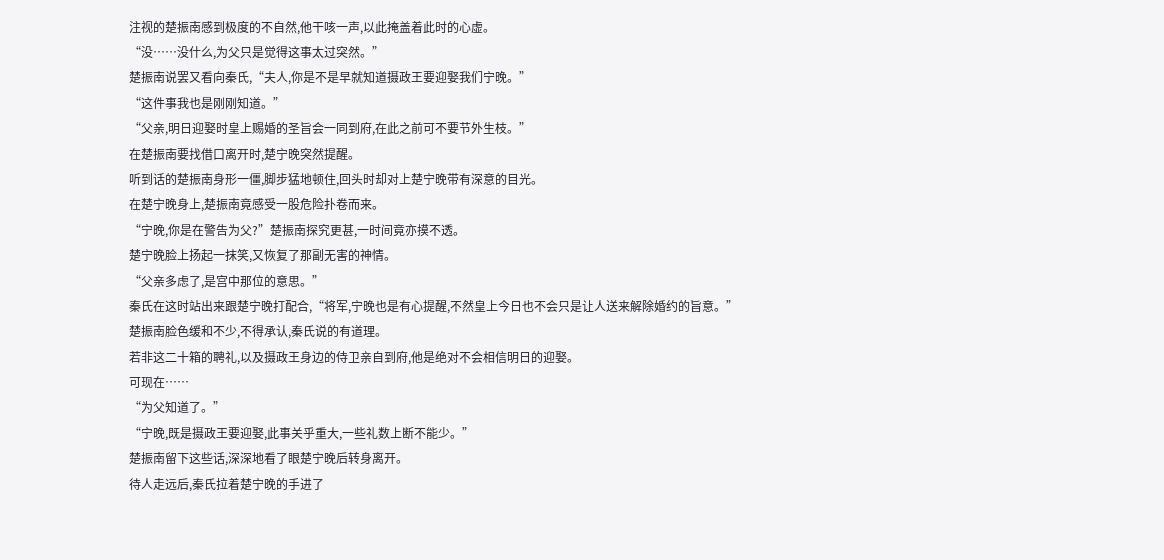注视的楚振南感到极度的不自然,他干咳一声,以此掩盖着此时的心虚。
“没……没什么,为父只是觉得这事太过突然。”
楚振南说罢又看向秦氏,“夫人,你是不是早就知道摄政王要迎娶我们宁晚。”
“这件事我也是刚刚知道。”
“父亲,明日迎娶时皇上赐婚的圣旨会一同到府,在此之前可不要节外生枝。”
在楚振南要找借口离开时,楚宁晚突然提醒。
听到话的楚振南身形一僵,脚步猛地顿住,回头时却对上楚宁晚带有深意的目光。
在楚宁晚身上,楚振南竟感受一股危险扑卷而来。
“宁晚,你是在警告为父?”楚振南探究更甚,一时间竟亦摸不透。
楚宁晚脸上扬起一抹笑,又恢复了那副无害的神情。
“父亲多虑了,是宫中那位的意思。”
秦氏在这时站出来跟楚宁晚打配合,“将军,宁晚也是有心提醒,不然皇上今日也不会只是让人送来解除婚约的旨意。”
楚振南脸色缓和不少,不得承认,秦氏说的有道理。
若非这二十箱的聘礼,以及摄政王身边的侍卫亲自到府,他是绝对不会相信明日的迎娶。
可现在……
“为父知道了。”
“宁晚,既是摄政王要迎娶,此事关乎重大,一些礼数上断不能少。”
楚振南留下这些话,深深地看了眼楚宁晚后转身离开。
待人走远后,秦氏拉着楚宁晚的手进了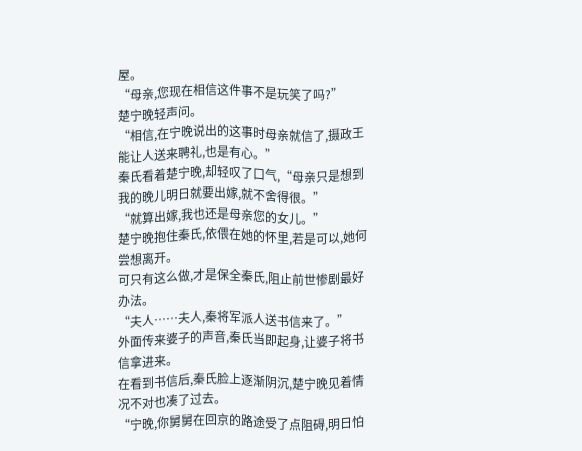屋。
“母亲,您现在相信这件事不是玩笑了吗?”
楚宁晚轻声问。
“相信,在宁晚说出的这事时母亲就信了,摄政王能让人送来聘礼,也是有心。”
秦氏看着楚宁晚,却轻叹了口气,“母亲只是想到我的晚儿明日就要出嫁,就不舍得很。”
“就算出嫁,我也还是母亲您的女儿。”
楚宁晚抱住秦氏,依偎在她的怀里,若是可以,她何尝想离开。
可只有这么做,才是保全秦氏,阻止前世惨剧最好办法。
“夫人……夫人,秦将军派人送书信来了。”
外面传来婆子的声音,秦氏当即起身,让婆子将书信拿进来。
在看到书信后,秦氏脸上逐渐阴沉,楚宁晚见着情况不对也凑了过去。
“宁晚,你舅舅在回京的路途受了点阻碍,明日怕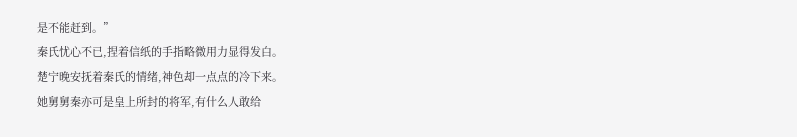是不能赶到。”
秦氏忧心不已,捏着信纸的手指略微用力显得发白。
楚宁晚安抚着秦氏的情绪,神色却一点点的冷下来。
她舅舅秦亦可是皇上所封的将军,有什么人敢给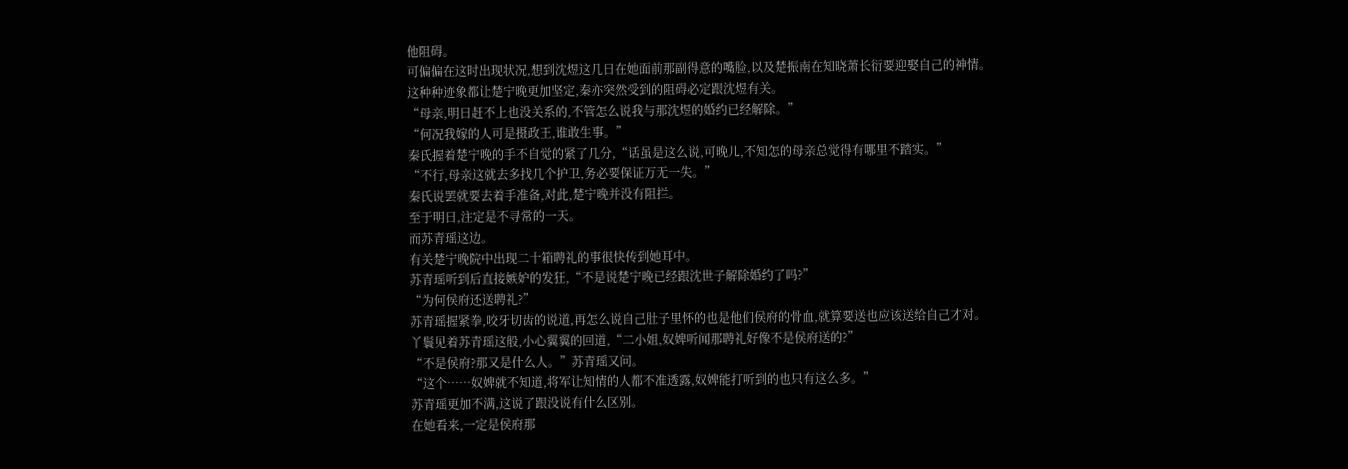他阻碍。
可偏偏在这时出现状况,想到沈煜这几日在她面前那副得意的嘴脸,以及楚振南在知晓萧长衍要迎娶自己的神情。
这种种迹象都让楚宁晚更加坚定,秦亦突然受到的阻碍必定跟沈煜有关。
“母亲,明日赶不上也没关系的,不管怎么说我与那沈煜的婚约已经解除。”
“何况我嫁的人可是摄政王,谁敢生事。”
秦氏握着楚宁晚的手不自觉的紧了几分,“话虽是这么说,可晚儿,不知怎的母亲总觉得有哪里不踏实。”
“不行,母亲这就去多找几个护卫,务必要保证万无一失。”
秦氏说罢就要去着手准备,对此,楚宁晚并没有阻拦。
至于明日,注定是不寻常的一天。
而苏青瑶这边。
有关楚宁晚院中出现二十箱聘礼的事很快传到她耳中。
苏青瑶听到后直接嫉妒的发狂,“不是说楚宁晚已经跟沈世子解除婚约了吗?”
“为何侯府还送聘礼?”
苏青瑶握紧拳,咬牙切齿的说道,再怎么说自己肚子里怀的也是他们侯府的骨血,就算要送也应该送给自己才对。
丫鬟见着苏青瑶这般,小心翼翼的回道,“二小姐,奴婢听闻那聘礼好像不是侯府送的?”
“不是侯府?那又是什么人。”苏青瑶又问。
“这个……奴婢就不知道,将军让知情的人都不准透露,奴婢能打听到的也只有这么多。”
苏青瑶更加不满,这说了跟没说有什么区别。
在她看来,一定是侯府那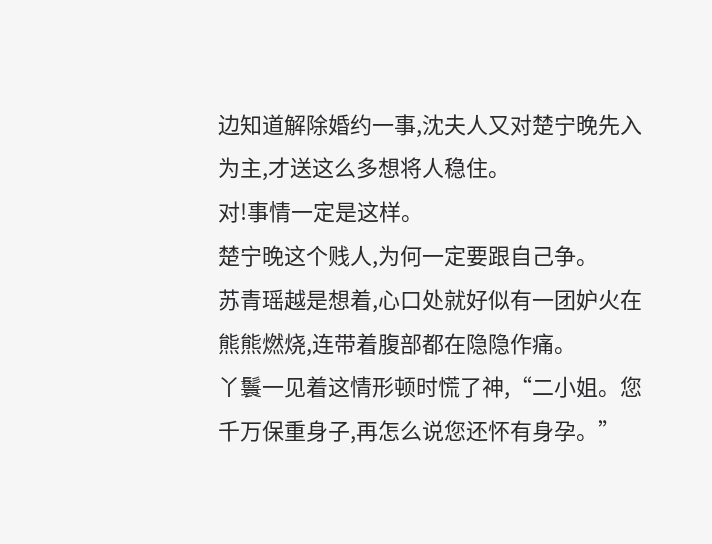边知道解除婚约一事,沈夫人又对楚宁晚先入为主,才送这么多想将人稳住。
对!事情一定是这样。
楚宁晚这个贱人,为何一定要跟自己争。
苏青瑶越是想着,心口处就好似有一团妒火在熊熊燃烧,连带着腹部都在隐隐作痛。
丫鬟一见着这情形顿时慌了神,“二小姐。您千万保重身子,再怎么说您还怀有身孕。”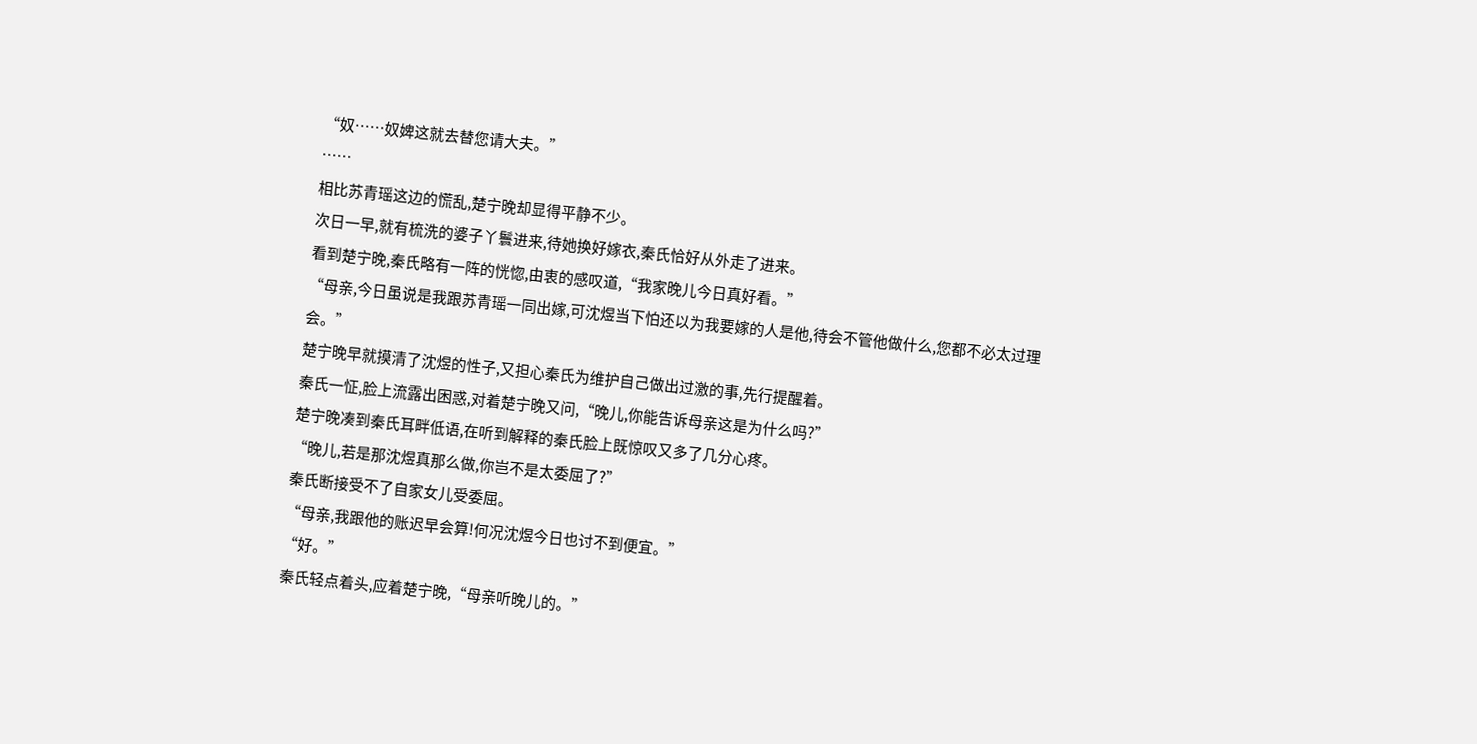“奴……奴婢这就去替您请大夫。”
……
相比苏青瑶这边的慌乱,楚宁晚却显得平静不少。
次日一早,就有梳洗的婆子丫鬟进来,待她换好嫁衣,秦氏恰好从外走了进来。
看到楚宁晚,秦氏略有一阵的恍惚,由衷的感叹道,“我家晚儿今日真好看。”
“母亲,今日虽说是我跟苏青瑶一同出嫁,可沈煜当下怕还以为我要嫁的人是他,待会不管他做什么,您都不必太过理会。”
楚宁晚早就摸清了沈煜的性子,又担心秦氏为维护自己做出过激的事,先行提醒着。
秦氏一怔,脸上流露出困惑,对着楚宁晚又问,“晚儿,你能告诉母亲这是为什么吗?”
楚宁晚凑到秦氏耳畔低语,在听到解释的秦氏脸上既惊叹又多了几分心疼。
“晚儿,若是那沈煜真那么做,你岂不是太委屈了?”
秦氏断接受不了自家女儿受委屈。
“母亲,我跟他的账迟早会算!何况沈煜今日也讨不到便宜。”
“好。”
秦氏轻点着头,应着楚宁晚,“母亲听晚儿的。”